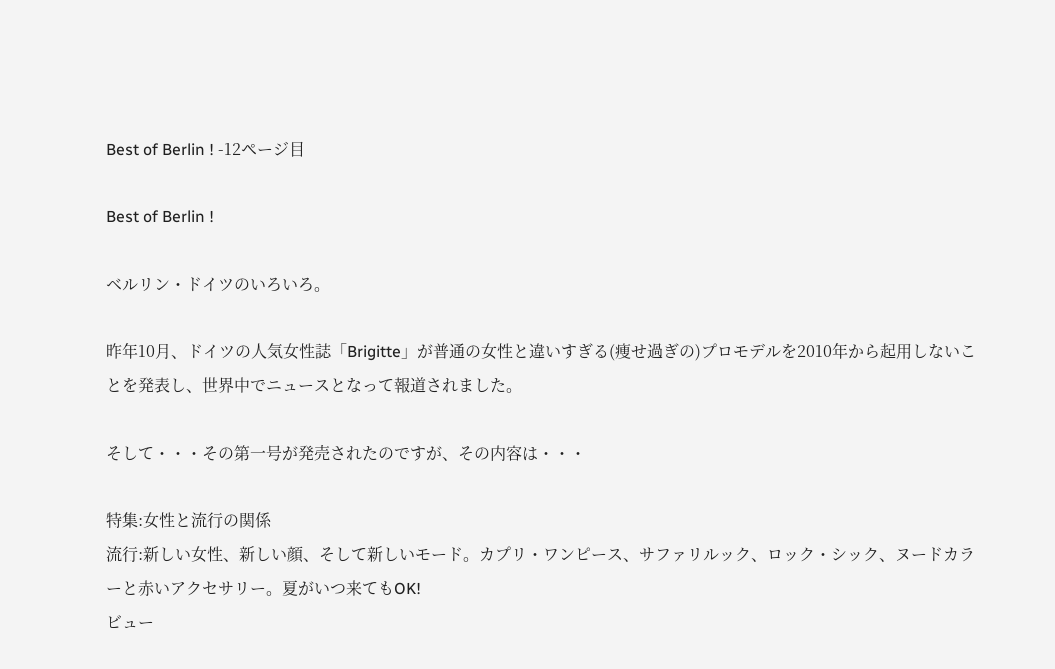Best of Berlin ! -12ページ目

Best of Berlin !

ベルリン・ドイツのいろいろ。

昨年10月、ドイツの人気女性誌「Brigitte」が普通の女性と違いすぎる(痩せ過ぎの)プロモデルを2010年から起用しないことを発表し、世界中でニュースとなって報道されました。

そして・・・その第一号が発売されたのですが、その内容は・・・

特集:女性と流行の関係
流行:新しい女性、新しい顔、そして新しいモード。カプリ・ワンピース、サファリルック、ロック・シック、ヌードカラーと赤いアクセサリー。夏がいつ来てもOK!
ビュー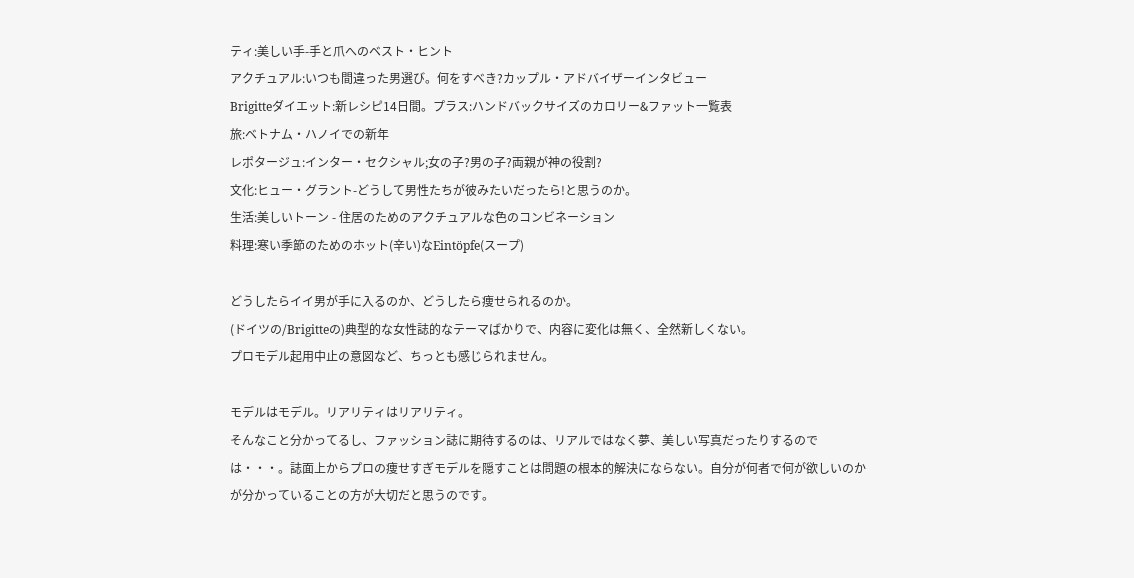ティ:美しい手-手と爪へのベスト・ヒント
アクチュアル:いつも間違った男選び。何をすべき?カップル・アドバイザーインタビュー
Brigitteダイエット:新レシピ14日間。プラス:ハンドバックサイズのカロリー&ファット一覧表
旅:ベトナム・ハノイでの新年
レポタージュ:インター・セクシャル;女の子?男の子?両親が神の役割?
文化:ヒュー・グラント-どうして男性たちが彼みたいだったら!と思うのか。
生活:美しいトーン - 住居のためのアクチュアルな色のコンビネーション
料理:寒い季節のためのホット(辛い)なEintöpfe(スープ)

どうしたらイイ男が手に入るのか、どうしたら痩せられるのか。
(ドイツの/Brigitteの)典型的な女性誌的なテーマばかりで、内容に変化は無く、全然新しくない。
プロモデル起用中止の意図など、ちっとも感じられません。

モデルはモデル。リアリティはリアリティ。
そんなこと分かってるし、ファッション誌に期待するのは、リアルではなく夢、美しい写真だったりするのでは・・・。誌面上からプロの痩せすぎモデルを隠すことは問題の根本的解決にならない。自分が何者で何が欲しいのかが分かっていることの方が大切だと思うのです。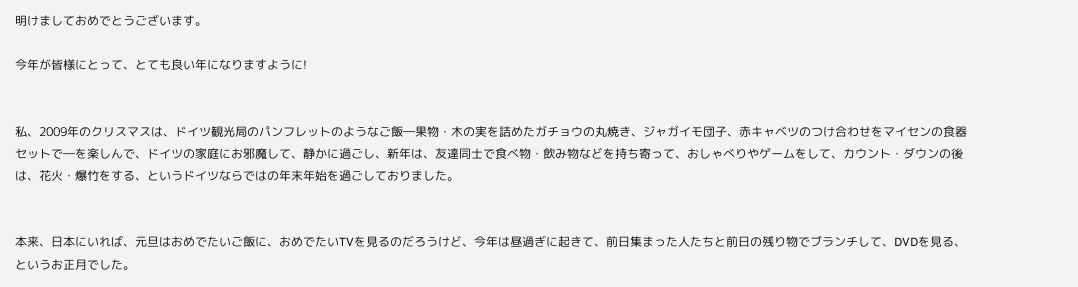明けましておめでとうございます。

今年が皆様にとって、とても良い年になりますように!


私、2009年のクリスマスは、ドイツ観光局のパンフレットのようなご飯―果物・木の実を詰めたガチョウの丸焼き、ジャガイモ団子、赤キャベツのつけ合わせをマイセンの食器セットで―を楽しんで、ドイツの家庭にお邪魔して、静かに過ごし、新年は、友達同士で食べ物・飲み物などを持ち寄って、おしゃべりやゲームをして、カウント・ダウンの後は、花火・爆竹をする、というドイツならではの年末年始を過ごしておりました。


本来、日本にいれば、元旦はおめでたいご飯に、おめでたいTVを見るのだろうけど、今年は昼過ぎに起きて、前日集まった人たちと前日の残り物でブランチして、DVDを見る、というお正月でした。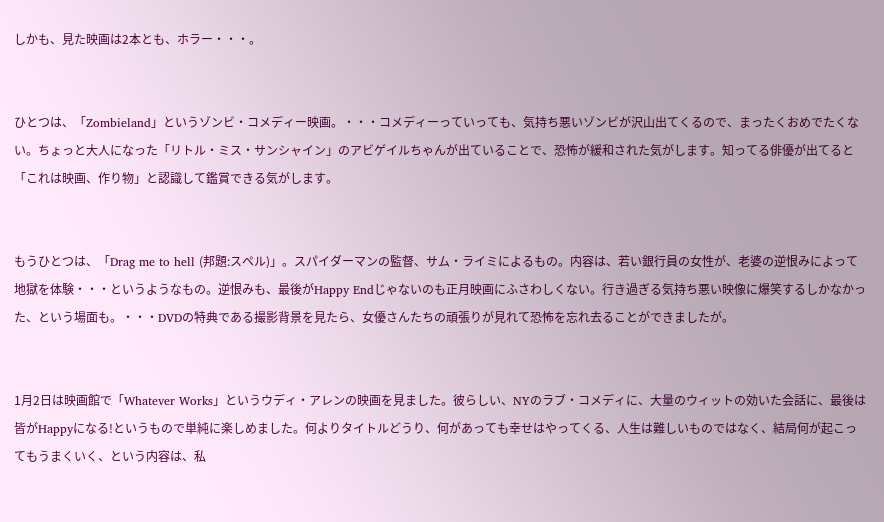しかも、見た映画は2本とも、ホラー・・・。


ひとつは、「Zombieland」というゾンビ・コメディー映画。・・・コメディーっていっても、気持ち悪いゾンビが沢山出てくるので、まったくおめでたくない。ちょっと大人になった「リトル・ミス・サンシャイン」のアビゲイルちゃんが出ていることで、恐怖が緩和された気がします。知ってる俳優が出てると「これは映画、作り物」と認識して鑑賞できる気がします。


もうひとつは、「Drag me to hell (邦題:スペル)」。スパイダーマンの監督、サム・ライミによるもの。内容は、若い銀行員の女性が、老婆の逆恨みによって地獄を体験・・・というようなもの。逆恨みも、最後がHappy Endじゃないのも正月映画にふさわしくない。行き過ぎる気持ち悪い映像に爆笑するしかなかった、という場面も。・・・DVDの特典である撮影背景を見たら、女優さんたちの頑張りが見れて恐怖を忘れ去ることができましたが。


1月2日は映画館で「Whatever Works」というウディ・アレンの映画を見ました。彼らしい、NYのラブ・コメディに、大量のウィットの効いた会話に、最後は皆がHappyになる!というもので単純に楽しめました。何よりタイトルどうり、何があっても幸せはやってくる、人生は難しいものではなく、結局何が起こってもうまくいく、という内容は、私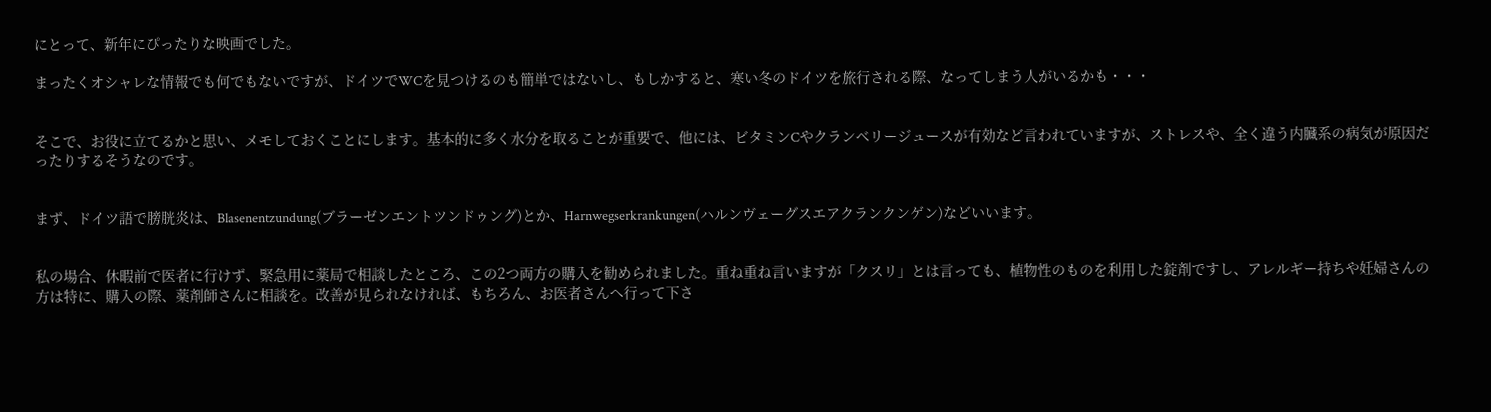にとって、新年にぴったりな映画でした。

まったくオシャレな情報でも何でもないですが、ドイツでWCを見つけるのも簡単ではないし、もしかすると、寒い冬のドイツを旅行される際、なってしまう人がいるかも・・・


そこで、お役に立てるかと思い、メモしておくことにします。基本的に多く水分を取ることが重要で、他には、ビタミンCやクランベリージュースが有効など言われていますが、ストレスや、全く違う内臓系の病気が原因だったりするそうなのです。


まず、ドイツ語で膀胱炎は、Blasenentzundung(ブラーゼンエントツンドゥング)とか、Harnwegserkrankungen(ハルンヴェーグスエアクランクンゲン)などいいます。


私の場合、休暇前で医者に行けず、緊急用に薬局で相談したところ、この2つ両方の購入を勧められました。重ね重ね言いますが「クスリ」とは言っても、植物性のものを利用した錠剤ですし、アレルギー持ちや妊婦さんの方は特に、購入の際、薬剤師さんに相談を。改善が見られなければ、もちろん、お医者さんへ行って下さ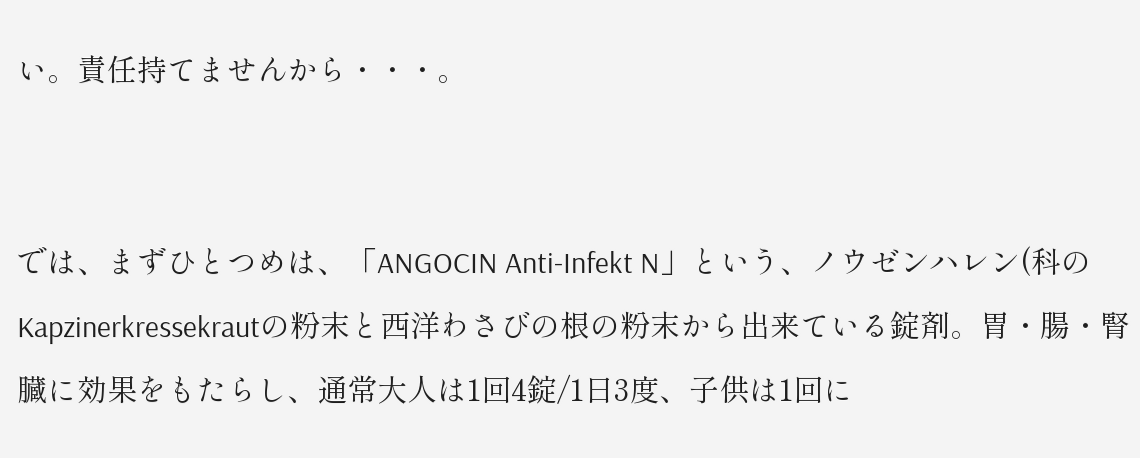い。責任持てませんから・・・。


では、まずひとつめは、「ANGOCIN Anti-Infekt N」という、ノウゼンハレン(科のKapzinerkressekrautの粉末と西洋わさびの根の粉末から出来ている錠剤。胃・腸・腎臓に効果をもたらし、通常大人は1回4錠/1日3度、子供は1回に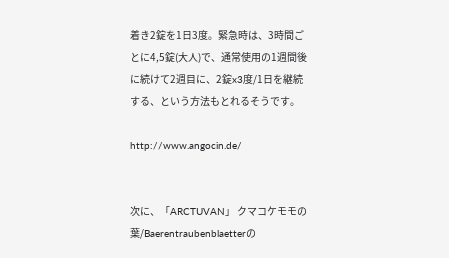着き2錠を1日3度。緊急時は、3時間ごとに4,5錠(大人)で、通常使用の1週間後に続けて2週目に、2錠x3度/1日を継続する、という方法もとれるそうです。

http://www.angocin.de/


次に、「ARCTUVAN」 クマコケモモの葉/Baerentraubenblaetterの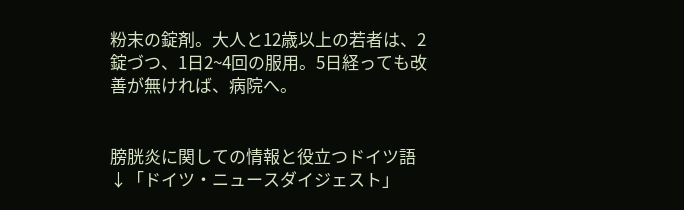粉末の錠剤。大人と12歳以上の若者は、2錠づつ、1日2~4回の服用。5日経っても改善が無ければ、病院へ。


膀胱炎に関しての情報と役立つドイツ語↓「ドイツ・ニュースダイジェスト」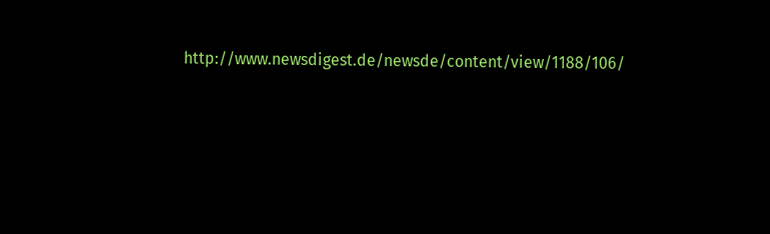http://www.newsdigest.de/newsde/content/view/1188/106/